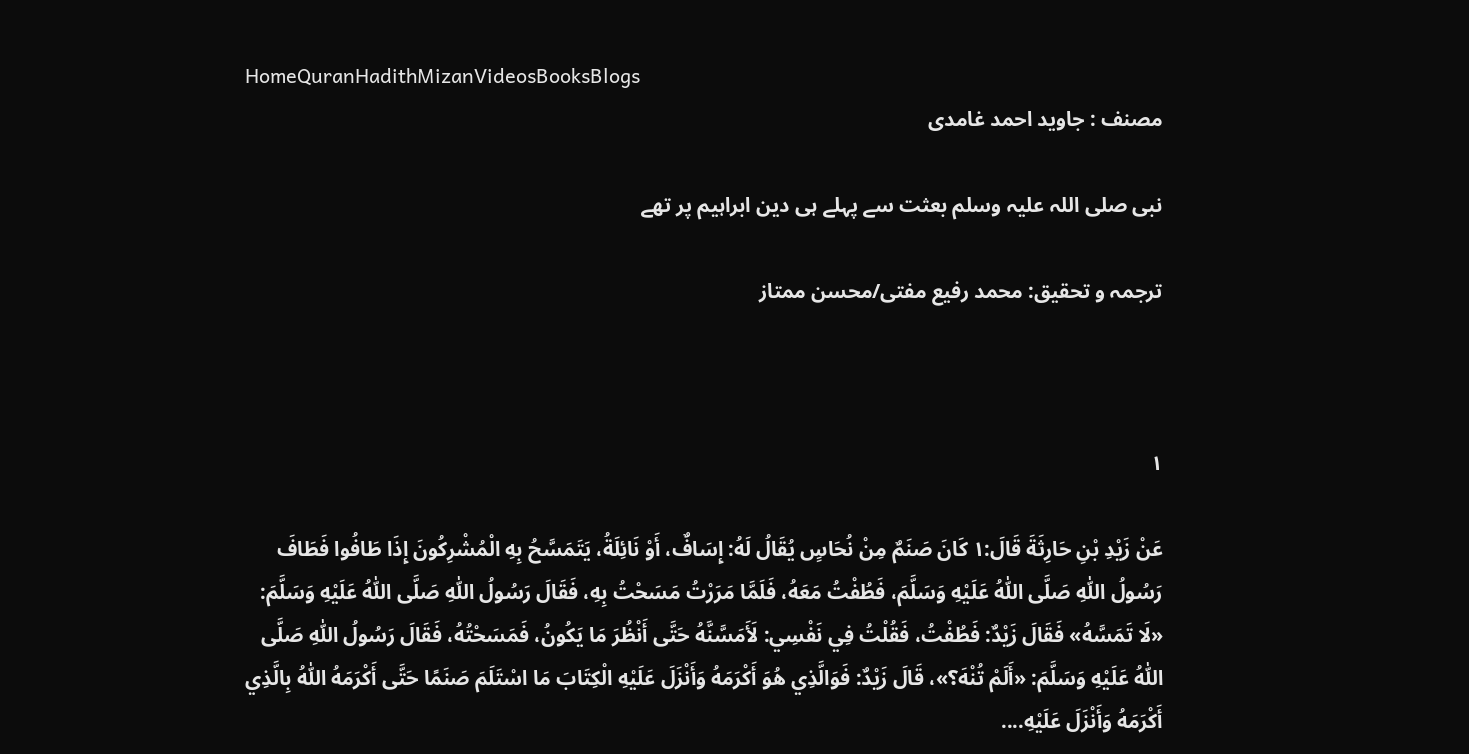HomeQuranHadithMizanVideosBooksBlogs
مصنف : جاوید احمد غامدی

نبی صلی اللہ علیہ وسلم بعثت سے پہلے ہی دین ابراہیم پر تھے

ترجمہ و تحقیق: محمد رفیع مفتی/محسن ممتاز



۱

عَنْ زَيْدِ بْنِ حَارِثَةَ قَالَ:۱ كَانَ صَنَمٌ مِنْ نُحَاسٍ يُقَالُ لَهُ: إِسَافٌ، أَوْ نَائِلَةُ، يَتَمَسَّحُ بِهِ الْمُشْرِكُونَ إِذَا طَافُوا فَطَافَ رَسُولُ اللّٰهِ صَلَّى اللّٰهُ عَلَيْهِ وَسَلَّمَ، فَطُفْتُ مَعَهُ، فَلَمَّا مَرَرْتُ مَسَحْتُ بِهِ، فَقَالَ رَسُولُ اللّٰهِ صَلَّى اللّٰهُ عَلَيْهِ وَسَلَّمَ: «لَا تَمَسَّهُ» فَقَالَ زَيْدٌ: فَطُفْتُ، فَقُلْتُ فِي نَفْسِي: لَأَمَسَّنَّهُ حَتَّى أَنْظُرَ مَا يَكُونُ، فَمَسَحْتُهُ، فَقَالَ رَسُولُ اللّٰهِ صَلَّى اللّٰهُ عَلَيْهِ وَسَلَّمَ: «أَلَمْ تُنْهَ؟»، قَالَ زَيْدٌ: فَوَالَّذِي هُوَ أَكْرَمَهُ وَأَنْزَلَ عَلَيْهِ الْكِتَابَ مَا اسْتَلَمَ صَنَمًا حَتَّى أَكْرَمَهُ اللّٰهُ بِالَّذِي أَكْرَمَهُ وَأَنْزَلَ عَلَيْهِ....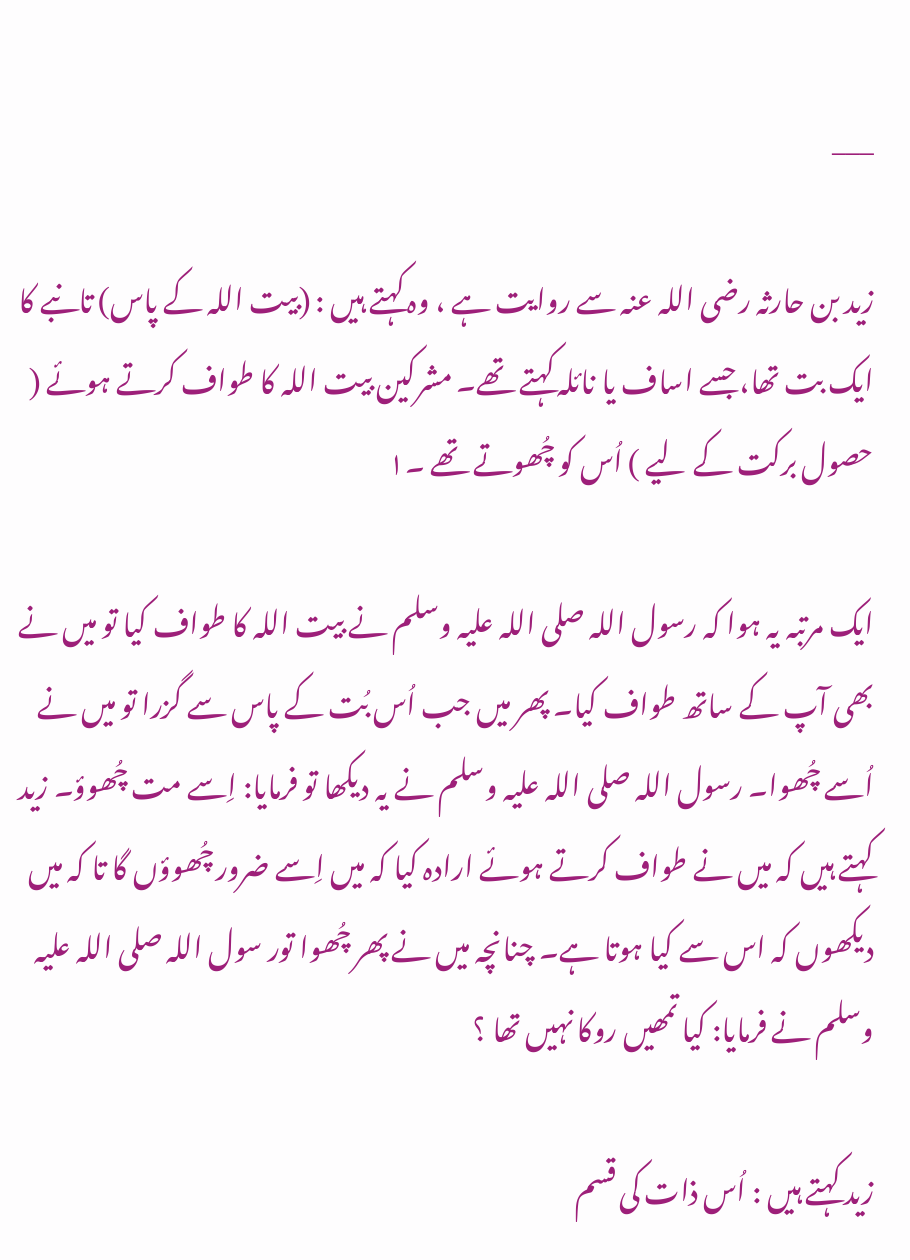___

زید بن حارثہ رضی اللہ عنہ سے روایت ہے ، وہ کہتے ہیں : (بیت اللہ کے پاس) تانبے کا ایک بت تھا، جسے اساف یا نائلہ کہتے تھے۔ مشرکین بیت اللہ کا طواف کرتے ہوئے ( حصول برکت کے لیے ) اُس کو چُھوتے تھے ۔۱

ایک مرتبہ یہ ہوا کہ رسول اللہ صلی اللہ علیہ وسلم نے بیت اللہ کا طواف کیا تو میں نے بھی آپ کے ساتھ طواف کیا۔ پھر میں جب اُس بُت کے پاس سے گزرا تو میں نے اُسے چُھوا۔ رسول اللہ صلی اللہ علیہ وسلم نے یہ دیکھا تو فرمایا: اِسے مت چُھوؤ۔ زید کہتے ہیں کہ میں نے طواف کرتے ہوئے ارادہ کیا کہ میں اِسے ضرور چُھوؤں گا تا کہ میں دیکھوں کہ اس سے کیا ہوتا ہے۔ چنانچہ میں نے پھر چُھوا تور سول اللہ صلی اللہ علیہ وسلم نے فرمایا: کیا تمھیں روکا نہیں تھا ؟

زید کہتے ہیں : اُس ذات کی قسم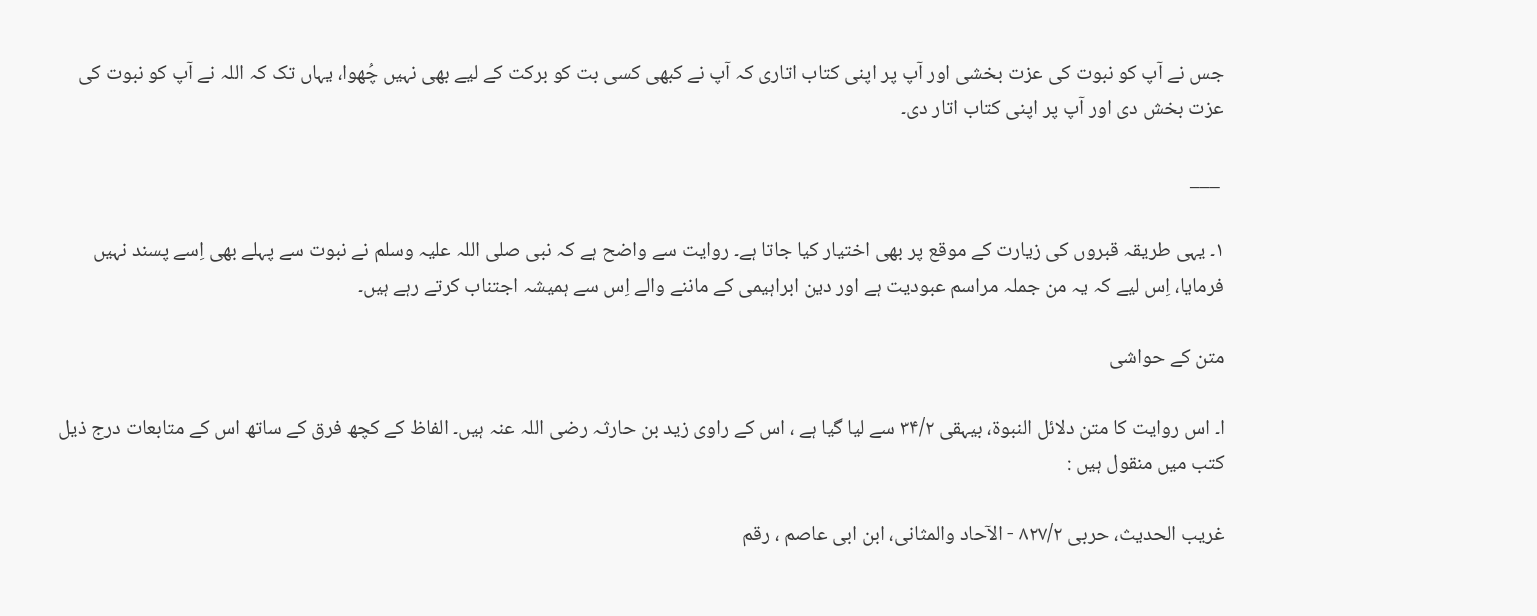جس نے آپ کو نبوت کی عزت بخشی اور آپ پر اپنی کتاب اتاری کہ آپ نے کبھی کسی بت کو برکت کے لیے بھی نہیں چُھوا، یہاں تک کہ اللہ نے آپ کو نبوت کی عزت بخش دی اور آپ پر اپنی کتاب اتار دی۔

 ___

۱۔ یہی طریقہ قبروں کی زیارت کے موقع پر بھی اختیار کیا جاتا ہے۔ روایت سے واضح ہے کہ نبی صلی اللہ علیہ وسلم نے نبوت سے پہلے بھی اِسے پسند نہیں فرمایا، اِس لیے کہ یہ من جملہ مراسم عبودیت ہے اور دین ابراہیمی کے ماننے والے اِس سے ہمیشہ اجتناب کرتے رہے ہیں۔

متن کے حواشی

ا۔ اس روایت کا متن دلائل النبوۃ، بیہقی ۳۴/۲ سے لیا گیا ہے ، اس کے راوی زید بن حارثہ رضی اللہ عنہ ہیں۔ الفاظ کے کچھ فرق کے ساتھ اس کے متابعات درج ذیل کتب میں منقول ہیں :

غریب الحدیث، حربی ۸۲۷/۲ - الآحاد والمثانی، ابن ابی عاصم ، رقم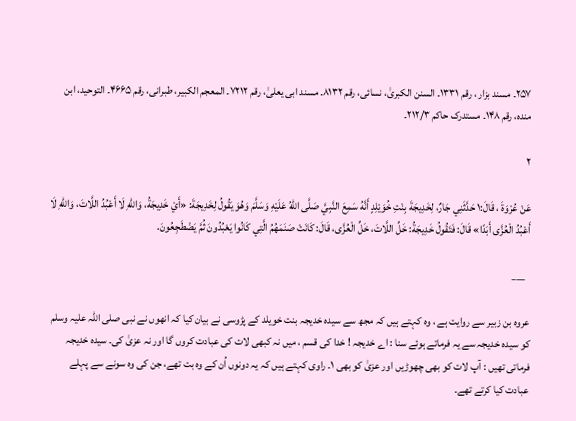۲۵۷۔ مسند بزار ، رقم ۱۳۳۱۔ السنن الکبریٰ، نسائی، رقم ۸۱۳۲۔ مسند ابی یعلیٰ، رقم ۷۲۱۲۔ المعجم الکبیر، طبرانی، رقم ۴۶۶۵۔ التوحید، ابن منده، رقم ۱۴۸۔ مستدرک حاکم ۲۱۲/۳۔

۲

عَنْ عُرْوَةَ ، قَالَ:۱ حَدَّثَنِي جَارٌ، لِخَدِيجَةَ بِنْتِ خُوَيْلِدٍ أَنَّهُ سَمِعَ النَّبِيَّ صَلَّى اللّٰهُ عَلَيْهِ وَسَلَّمَ وَهُوَ يَقُولُ لِخَدِيجَةَ: «أَيْ خَدِيجَةُ، وَاللّٰهِ لَا أَعْبُدُ اللَّاتَ، وَاللّٰهِ لَا أَعْبُدُ الْعُزَّى أَبَدًا» قَالَ: فَتَقُولُ خَدِيجَةُ: خَلِّ اللَّاتَ، خَلِّ الْعُزَّى، قَالَ: كَانَتْ صَنَمَهُمُ الَّتِي كَانُوا يَعْبُدُونَ ثُمَّ يَضْطَجِعُونَ.

  ___

عروہ بن زبیر سے روایت ہے ، وہ کہتے ہیں کہ مجھ سے سیدہ خدیجہ بنت خویلد کے پڑوسی نے بیان کیا کہ انھوں نے نبی صلی اللہ علیہ وسلم کو سیدہ خدیجہ سے یہ فرماتے ہوئے سنا : اے خدیجہ ! خدا کی قسم ، میں نہ کبھی لات کی عبادت کروں گا اور نہ عزیٰ کی۔ سیدہ خدیجہ فرماتی تھیں : آپ لات کو بھی چھوڑیں اور عزیٰ کو بھی ۱۔ راوی کہتے ہیں کہ یہ دونوں اُن کے وہ بت تھے، جن کی وہ سونے سے پہلے عبادت کیا کرتے تھے۔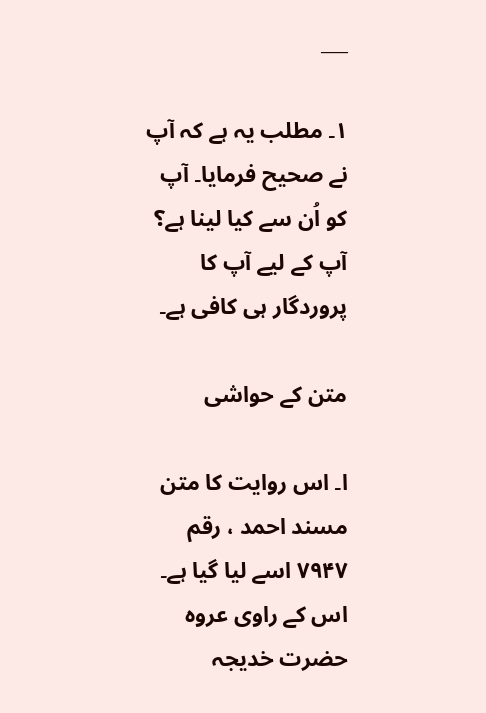___

۱۔ مطلب یہ ہے کہ آپ نے صحیح فرمایا۔ آپ کو اُن سے کیا لینا ہے؟ آپ کے لیے آپ کا پروردگار ہی کافی ہے۔

متن کے حواشی

ا۔ اس روایت کا متن مسند احمد ، رقم ۷۹۴۷ اسے لیا گیا ہے۔ اس کے راوی عروہ حضرت خدیجہ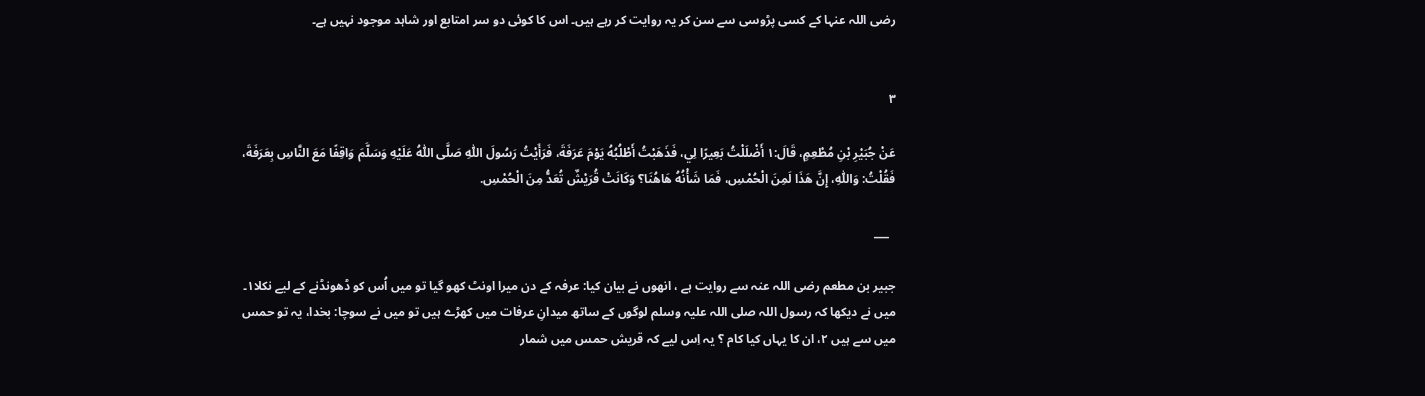رضی اللہ عنہا کے کسی پڑوسی سے سن کر یہ روایت کر رہے ہیں۔ اس کا کوئی دو سر امتابع اور شاہد موجود نہیں ہے۔


۳

عَنْ جُبَيْرِ بْنِ مُطْعِمٍ، قَالَ:۱ أَضْلَلْتُ بَعِيرًا لِي، فَذَهَبْتُ أَطْلُبُهُ يَوْمَ عَرَفَةَ، فَرَأَيْتُ رَسُولَ اللّٰهِ صَلَّى اللّٰهُ عَلَيْهِ وَسَلَّمَ وَاقِفًا مَعَ النَّاسِ بِعَرَفَةَ، فَقُلْتُ: وَاللّٰهِ، إِنَّ هَذَا لَمِنَ الْحُمْسِ، فَمَا شَأْنُهُ هَاهُنَا؟ وَكَانَتْ قُرَيْشٌ تُعَدُّ مِنَ الْحُمْسِ.

  ___

جبیر بن مطعم رضی اللہ عنہ سے روایت ہے ، انھوں نے بیان کیا: عرفہ کے دن میرا اونٹ کھو گیا تو میں اُس کو ڈھونڈنے کے لیے نکلا۱۔ میں نے دیکھا کہ رسول اللہ صلی اللہ علیہ وسلم لوگوں کے ساتھ میدانِ عرفات میں کھڑے ہیں تو میں نے سوچا: بخدا، یہ تو حمس میں سے ہیں ۲، ان کا یہاں کیا کام ؟ یہ اِس لیے کہ قریش حمس میں شمار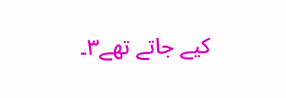کیے جاتے تھے۳۔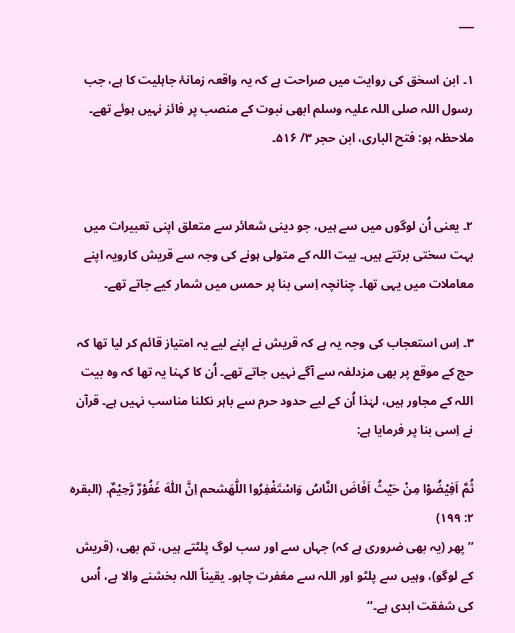___

۱۔ ابن اسحٰق کی روایت میں صراحت ہے کہ یہ واقعہ زمانۂ جاہلیت کا ہے، جب رسول اللہ صلی اللہ علیہ وسلم ابھی نبوت کے منصب پر فائز نہیں ہوئے تھے۔ ملاحظہ ہو: فتح الباری، ابن حجر ۳/ ۵۱۶۔


۲۔ یعنی اُن لوگوں میں سے ہیں، جو دینی شعائر سے متعلق اپنی تعبیرات میں بہت سختی برتتے ہیں۔ بیت اللہ کے متولی ہونے کی وجہ سے قریش کارویہ اپنے معاملات میں یہی تھا۔ چنانچہ اِسی بنا پر حمس میں شمار کیے جاتے تھے۔

۳۔ اِس استعجاب کی وجہ یہ ہے کہ قریش نے اپنے لیے یہ امتیاز قائم کر لیا تھا کہ حج کے موقع پر بھی مزدلفہ سے آگے نہیں جاتے تھے۔ اُن کا کہنا یہ تھا کہ وہ بیت اللہ کے مجاور ہیں، لہٰذا اُن کے لیے حدود حرم سے باہر نکلنا مناسب نہیں ہے۔ قرآن نے اِسی بنا پر فرمایا ہے:

ثُمَّ اَفِيْضُوْا مِنْ حَيْثُ اَفَاضَ النَّاسُ وَاسْتَغْفِرُوا اللّٰهَشحم اِنَّ اللّٰهَ غَفُوْرٌ رَّحِيْمٌ. (البقرہ ۲: ۱۹۹)
’’پھر (یہ بھی ضروری ہے کہ) جہاں سے اور سب لوگ پلٹتے ہیں، تم بھی، (قریش کے لوگو)، وہیں سے پلٹو اور اللہ سے مغفرت چاہو۔ یقیناً اللہ بخشنے والا ہے، اُس کی شفقت ابدی ہے۔‘‘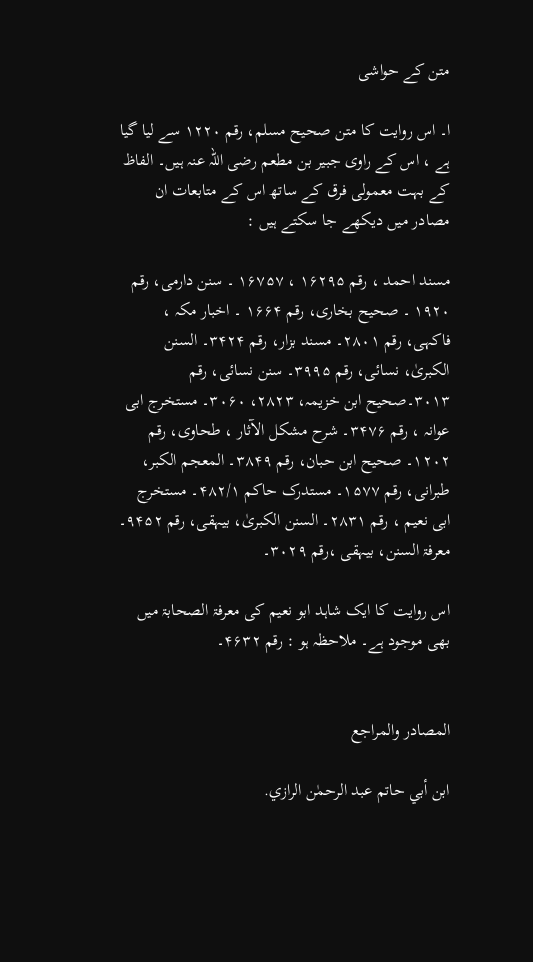متن کے حواشی

ا۔ اس روایت کا متن صحیح مسلم، رقم ۱۲۲۰ سے لیا گیا ہے ، اس کے راوی جبیر بن مطعم رضی اللہ عنہ ہیں۔ الفاظ کے بہت معمولی فرق کے ساتھ اس کے متابعات ان مصادر میں دیکھے جا سکتے ہیں :

مسند احمد ، رقم ۱۶۲۹۵ ، ۱۶۷۵۷ ۔ سنن دارمی، رقم ۱۹۲۰ ۔ صحیح بخاری، رقم ۱۶۶۴ ۔ اخبار مکہ ، فاکہی، رقم ۲۸۰۱۔ مسند بزار، رقم ۳۴۲۴۔ السنن الکبریٰ، نسائی، رقم ۳۹۹۵۔ سنن نسائی، رقم ۳۰۱۳۔صحیح ابن خزیمہ، ۲۸۲۳، ۳۰۶۰۔ مستخرج ابی عوانہ ، رقم ۳۴۷۶۔ شرح مشکل الآثار ، طحاوی، رقم ۱۲۰۲۔ صحیح ابن حبان، رقم ۳۸۴۹۔ المعجم الکبر، طبرانی، رقم ۱۵۷۷۔ مستدرک حاکم ۴۸۲/۱۔ مستخرج ابی نعیم ، رقم ۲۸۳۱۔ السنن الکبریٰ، بیہقی، رقم ۹۴۵۲۔ معرفۃ السنن، بیہقی ،رقم ۳۰۲۹۔

اس روایت کا ایک شاہد ابو نعیم کی معرفۃ الصحابۃ میں بھی موجود ہے۔ ملاحظہ ہو : رقم ۴۶۳۲۔


المصادر والمراجع

ابن أبي حاتم عبد الرحمٰن الرازي.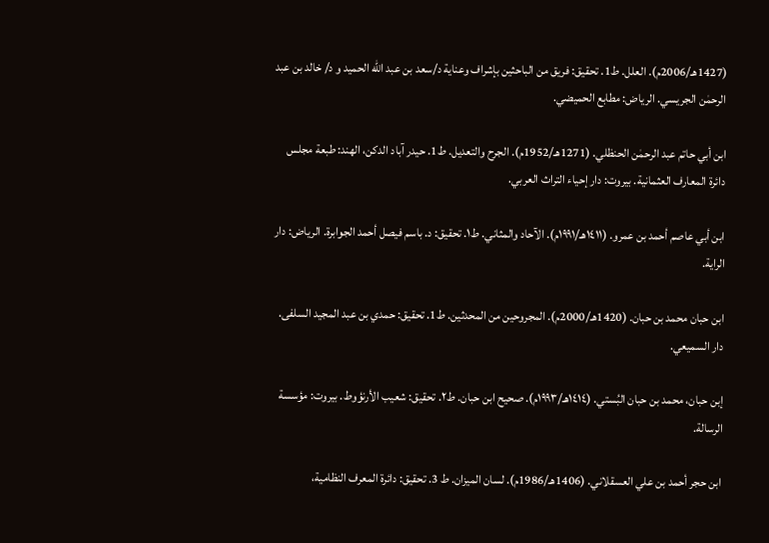(1427هـ/2006م). العلل. ط1. تحقيق: فريق من الباحثين بإشراف وعناية د/سعد بن عبد الله الحميد و د/ خالد بن عبد الرحمٰن الجريسي. الرياض: مطابع الحميضي.

ابن أبي حاتم عبد الرحمٰن الحنظلي. (1271هـ/1952م). الجرح والتعديل. ط1. حيدر آباد الدكن، الهند: طبعة مجلس دائرة المعارف العثمانية. بيروت: دار إحياء التراث العربي.

ابن أبي عاصم أحمد بن عمرو. (۱٤۱۱هـ/۱۹۹۱م). الآحاد والمثاني. ط۱. تحقيق: د. باسم فيصل أحمد الجوابرة. الرياض: دار الراية.

ابن حبان محمد بن حبان. (1420هـ/2000م). المجروحين من المحدثين. ط1. تحقيق: حمدي بن عبد المجيد السلفى. دار السميعي.

إبن حبان، محمد بن حبان البُستي. (۱٤۱٤هـ/۱۹۹۳م). صحيح ابن حبان. ط۲. تحقيق: شعيب الأرنؤوط. بيروت: مؤسسة الرسالة.

ابن حجر أحمد بن علي العسقلاني. (1406هـ/1986م). لسان الميزان. ط 3. تحقيق: دائرة المعرف النظامية،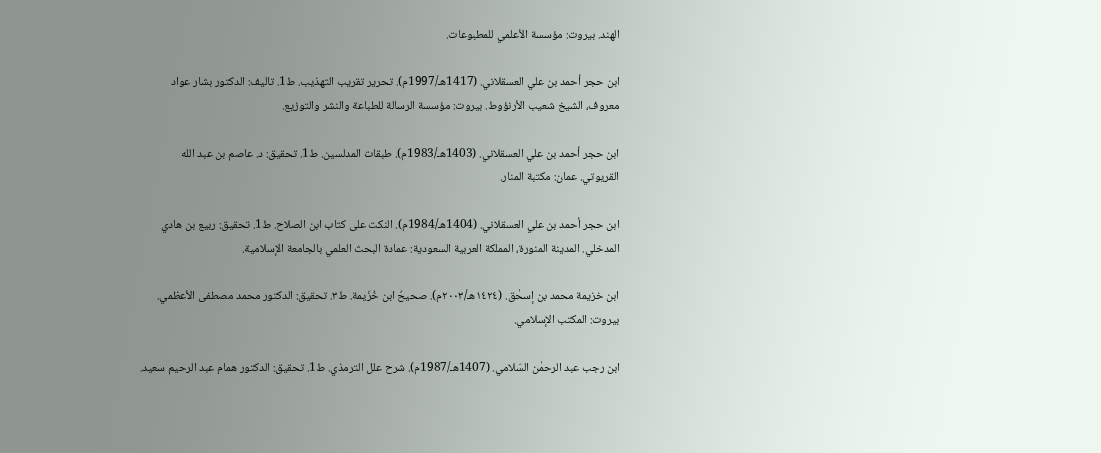الهند. بيروت: مؤسسة الأعلمي للمطبوعات.

ابن حجر أحمد بن علي العسقلاني. (1417هـ/1997م). تحرير تقريب التهذيب. ط1. تاليف: الدكتور بشار عواد معروف، الشيخ شعيب الأرنؤوط. بيروت: مؤسسة الرسالة للطباعة والنشر والتوزيع.

ابن حجر أحمد بن علي العسقلاني. (1403هـ/1983م). طبقات المدلسين. ط1. تحقيق: د. عاصم بن عبد الله القريوتي. عمان: مكتبة المنار.

ابن حجر أحمد بن علي العسقلاني. (1404هـ/1984م). النكت على كتاب ابن الصلاح. ط1. تحقيق: ربيع بن هادي المدخلي. المدينة المنورة، المملكة العربية السعودية: عمادة البحث العلمي بالجامعة الإسلامية.

ابن خزيمة محمد بن إسحٰق. (۱٤۲٤هـ/۲۰۰۳م). صحيحُ ابن خُزَيمة. ط۳. تحقيق: الدكتور محمد مصطفى الأعظمي. بيروت: المكتب الإسلامي.

ابن رجب عبد الرحمٰن السَلامي. (1407هـ/1987م). شرح علل الترمذي. ط1. تحقيق: الدكتور همام عبد الرحيم سعيد.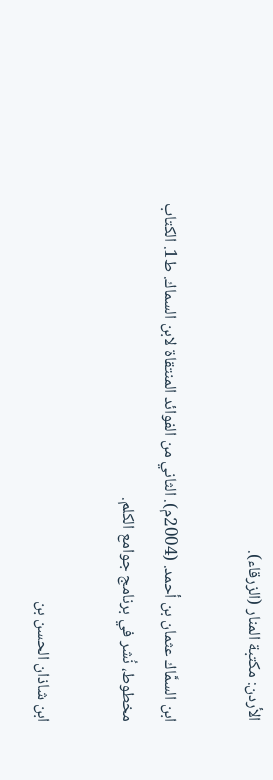الأردن: مكتبة المنار (الزرقاء).

ابن السمَّاك عثمان بن أحمد. (2004م). الثاني من الفوائد المنتقاة لابن السماك. ط1. الكتاب مخطوط، نُشر في برنامج جوامع الكلم.

ابن شاذان الحسن بن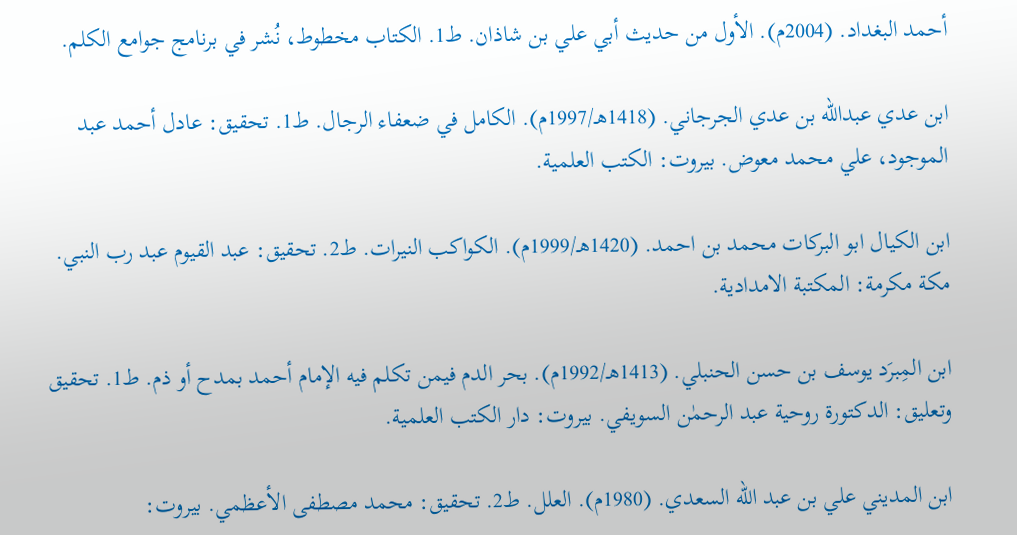أحمد البغداد. (2004م). الأول من حديث أبي علي بن شاذان. ط1. الكتاب مخطوط، نُشر في برنامج جوامع الكلم.

ابن عدي عبدالله بن عدي الجرجاني. (1418هـ/1997م). الكامل في ضعفاء الرجال. ط1. تحقيق: عادل أحمد عبد الموجود، علي محمد معوض. بيروت: الكتب العلمية.

ابن الکيال ابو البركات محمد بن احمد. (1420هـ/1999م). الکواکب النيرات. ط2. تحقيق: عبد القيوم عبد رب النبي. مكة مكرمة: المكتبة الامدادية.

ابن المِبرَد يوسف بن حسن الحنبلي. (1413هـ/1992م). بحر الدم فيمن تكلم فيه الإمام أحمد بمدح أو ذم. ط1. تحقيق وتعليق: الدكتورة روحية عبد الرحمٰن السويفي. بيروت: دار الكتب العلمية.

ابن المديني علي بن عبد الله السعدي. (1980م). العلل. ط2. تحقيق: محمد مصطفى الأعظمي. بيروت: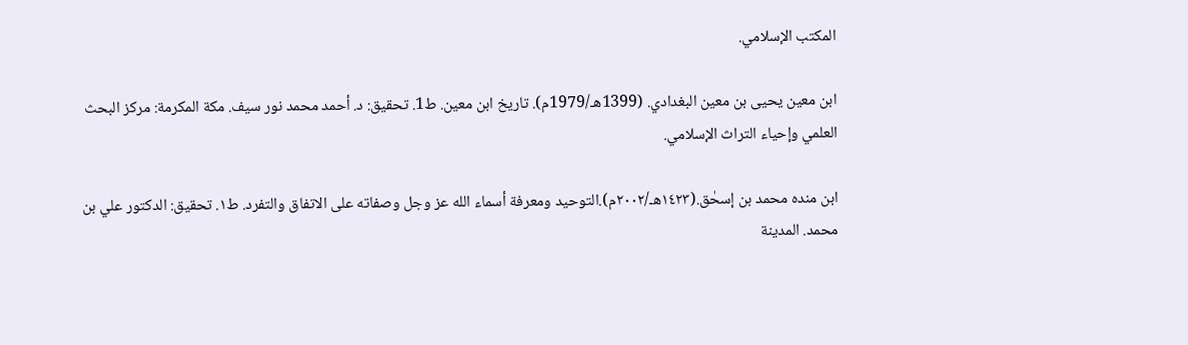المكتب الإسلامي.

ابن معين يحيى بن معين البغدادي. (1399هـ/1979م). تاريخ ابن معين. ط1. تحقيق: د. أحمد محمد نور سيف. مكة المكرمة: مركز البحث العلمي وإحياء التراث الإسلامي.

ابن منده محمد بن إسحٰق.(۱٤۲۳هـ/۲۰۰۲م).التوحيد ومعرفة أسماء الله عز وجل وصفاته على الاتفاق والتفرد. ط۱. تحقيق: الدكتور علي بن محمد. المدينة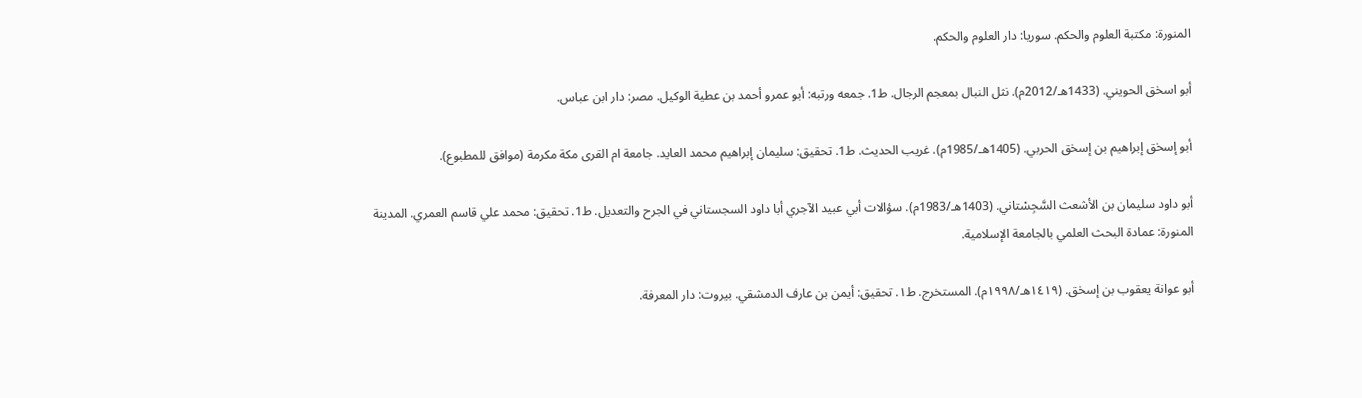المنورة: مكتبة العلوم والحكم. سوريا: دار العلوم والحكم.

أبو اسحٰق الحويني. (1433هـ/2012م). نثل النبال بمعجم الرجال. ط1. جمعه ورتبه: أبو عمرو أحمد بن عطية الوكيل. مصر: دار ابن عباس.

أبو إسحٰق إبراهيم بن إسحٰق الحربي. (1405هـ/1985م). غريب الحديث. ط1. تحقيق: سليمان إبراهيم محمد العايد. جامعة ام القری مكة مكرمة (موافق للمطبوع).

أبو داود سليمان بن الأشعث السَّجِسْتاني. (1403هـ/1983م). سؤالات أبي عبيد الآجري أبا داود السجستاني في الجرح والتعديل. ط1. تحقيق: محمد علي قاسم العمري. المدينة المنورة: عمادة البحث العلمي بالجامعة الإسلامية.

أبو عوانة يعقوب بن إسحٰق. (۱٤۱۹هـ/۱۹۹۸م). المستخرج. ط۱. تحقيق: أيمن بن عارف الدمشقي. بيروت: دار المعرفة.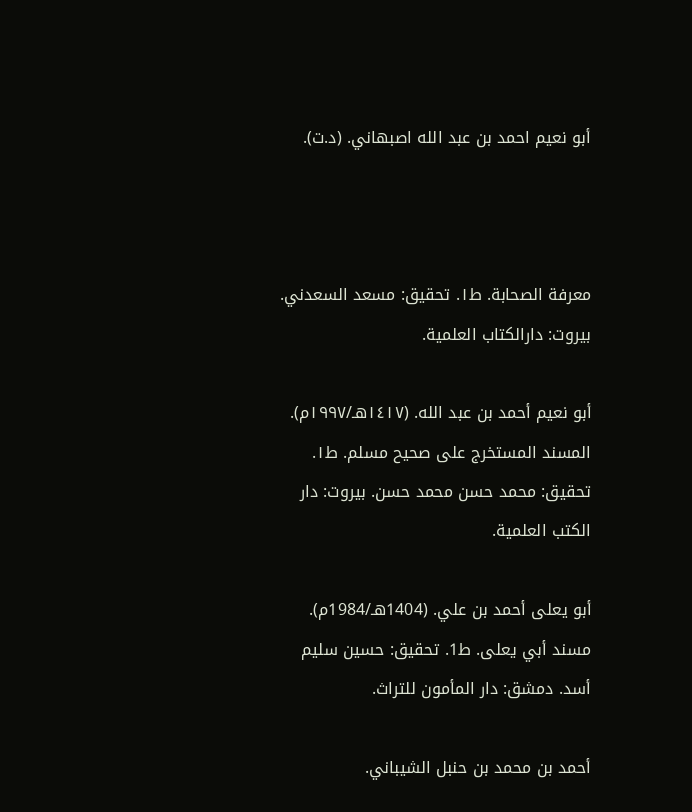أبو نعیم احمد بن عبد الله اصبهاني. (د.ت).



معرفة الصحابة. ط۱. تحقیق: مسعد السعدني. بیروت: دارالکتاب العلمیة.

أبو نعيم أحمد بن عبد الله. (۱٤۱۷هـ/۱۹۹۷م). المسند المستخرج علی صحيح مسلم. ط۱. تحقيق: محمد حسن محمد حسن. بيروت: دار الکتب العلمية.

أبو يعلى أحمد بن علي. (1404هـ/1984م). مسند أبي يعلى. ط1. تحقيق: حسين سليم أسد. دمشق: دار المأمون للتراث.

أحمد بن محمد بن حنبل الشيباني.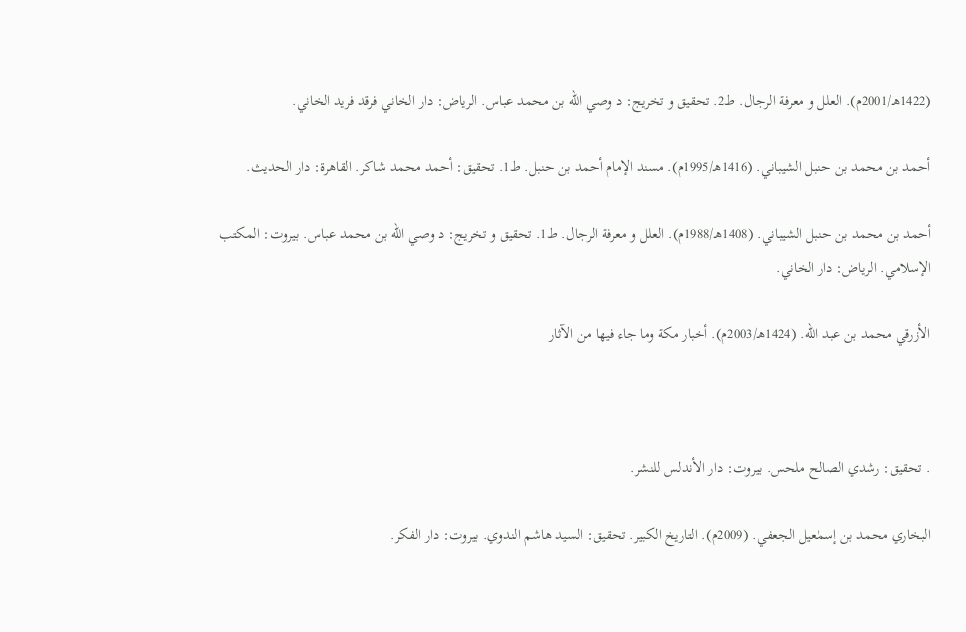(1422هـ/2001م). العلل و معرفة الرجال. ط2. تحقيق و تخريج: د وصي الله بن محمد عباس. الرياض: دار الخاني فرقد فريد الخاني.

أحمد بن محمد بن حنبل الشيباني. (1416هـ/1995م). مسند الإمام أحمد بن حنبل. ط1. تحقيق: أحمد محمد شاكر. القاهرة: دار الحديث.

أحمد بن محمد بن حنبل الشيباني. (1408هـ/1988م). العلل و معرفة الرجال. ط1. تحقيق و تخريج: د وصي الله بن محمد عباس. بيروت: المكتب الإسلامي. الرياض: دار الخاني.

الأزرقي محمد بن عبد الله. (1424هـ/2003م). أخبار مكة وما جاء فيها من الآثار



. تحقيق: رشدي الصالح ملحس. بیروت: دار الأندلس للنشر.

البخاري محمد بن إسمٰعيل الجعفي. (2009م). التاريخ الكبير. تحقيق: السيد هاشم الندوي. بيروت: دار الفكر.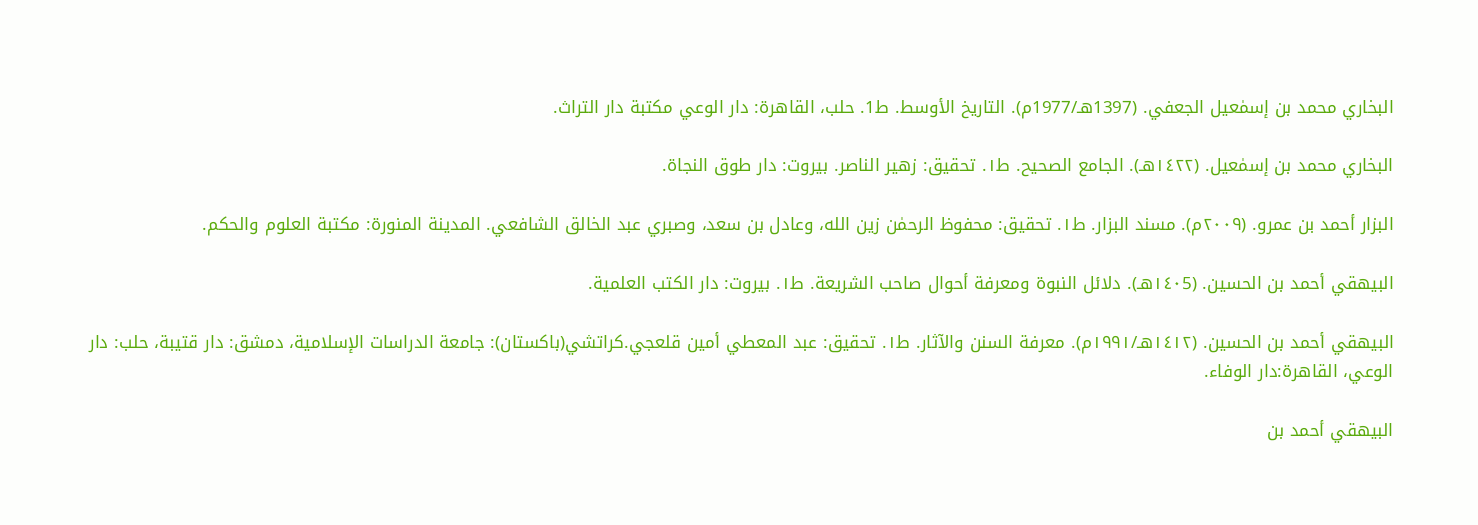البخاري محمد بن إسمٰعيل الجعفي. (1397هـ/1977م). التاريخ الأوسط. ط1. حلب، القاهرة: دار الوعي مكتبة دار التراث.

البخاري محمد بن إسمٰعيل. (۱٤۲۲هـ). الجامع الصحيح. ط۱. تحقيق: زهير الناصر. بيروت: دار طوق النجاة.

البزار أحمد بن عمرو. (۲۰۰۹م). مسند البزار. ط۱. تحقيق: محفوظ الرحمٰن زين الله، وعادل بن سعد، وصبري عبد الخالق الشافعي. المدينة المنورة: مکتبة العلوم والحکم.

البيهقي أحمد بن الحسين. (۱٤۰5هـ). دلائل النبوة ومعرفة أحوال صاحب الشريعة. ط۱. بيروت: دار الكتب العلمية.

البيهقي أحمد بن الحسين. (۱٤۱۲هـ/۱۹۹۱م). معرفة السنن والآثار. ط۱. تحقيق: عبد المعطي أمين قلعجي.كراتشي(باكستان): جامعة الدراسات الإسلامية، دمشق: دار قتيبة، حلب: دار الوعي، القاهرة:دار الوفاء.

البیهقي أحمد بن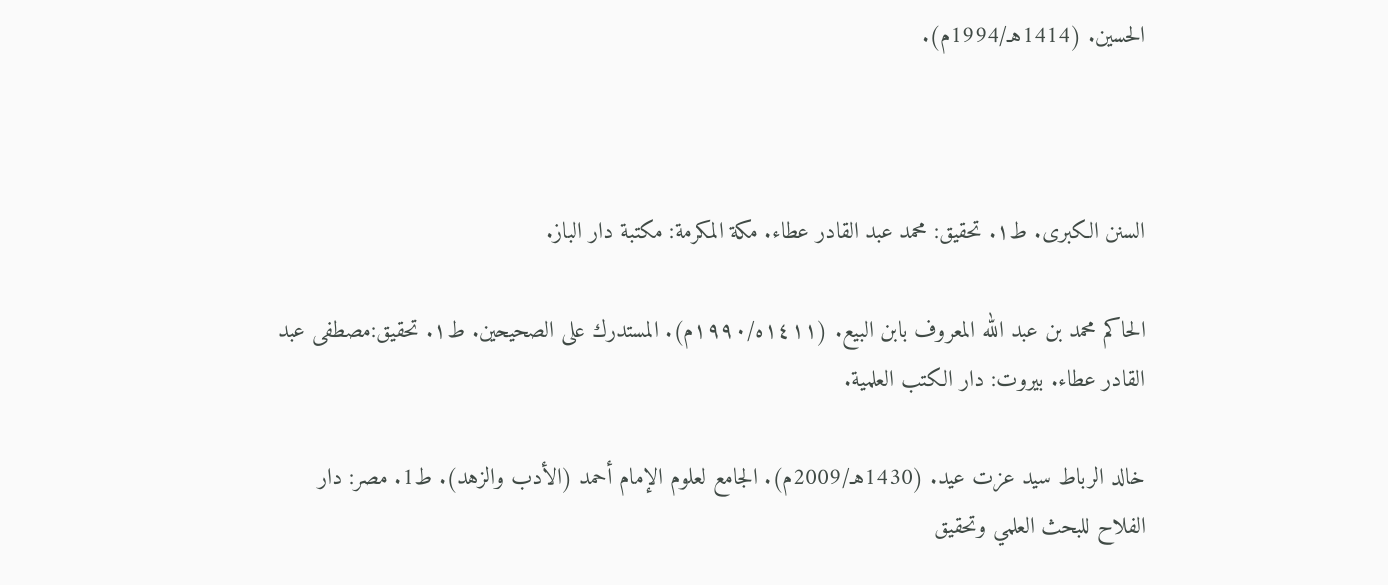الحسین. (1414هـ/1994م).



السنن الکبری. ط۱. تحقیق: محمد عبد القادر عطاء. مکة المکرمة: مکتبة دار الباز.

الحاكم محمد بن عبد الله المعروف بابن البيع. (۱٤۱۱ه/۱۹۹۰م). المستدرك على الصحيحين. ط۱. تحقيق:مصطفى عبد القادر عطاء. بيروت: دار الكتب العلمية.

خالد الرباط سيد عزت عيد. (1430هـ/2009م). الجامع لعلوم الإمام أحمد (الأدب والزهد). ط1. مصر: دار الفلاح للبحث العلمي وتحقيق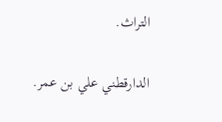التراث.

الدارقطني علي بن عمر.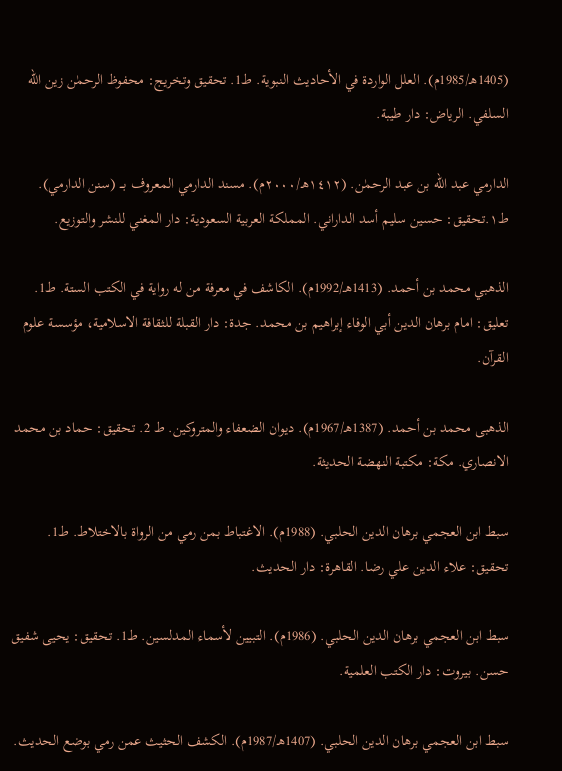(1405هـ/1985م). العلل الواردة في الأحاديث النبوية. ط1. تحقيق وتخريج: محفوظ الرحمٰن زين الله السلفي. الرياض: دار طيبة.

الدارمي عبد الله بن عبد الرحمٰن. (۱٤۱۲هـ/۲۰۰۰م). مسند الدارمي المعروف بـــ (سنن الدارمي). ط۱.تحقيق: حسين سليم أسد الداراني. المملكة العربية السعودية: دار المغني للنشر والتوزيع.

الذهبي محمد بن أحمد. (1413هـ/1992م). الكاشف في معرفة من له رواية في الكتب الستة. ط1. تعليق: امام برهان الدين أبي الوفاء إبراهيم بن محمد. جدة: دار القبلة للثقافة الاسلامية، مؤسسة علوم القرآن.

الذهبی محمد بن أحمد. (1387هـ/1967م). ديوان الضعفاء والمتروكين. ط 2. تحقيق: حماد بن محمد الانصاري. مكة: مكتبة النهضة الحديثة.

سبط ابن العجمي برهان الدين الحلبي. (1988م). الاغتباط بمن رمي من الرواة بالاختلاط. ط1. تحقيق: علاء الدين علي رضا. القاهرة: دار الحديث.

سبط ابن العجمي برهان الدين الحلبي. (1986م). التبيين لأسماء المدلسين. ط1. تحقيق: يحيى شفيق حسن. بيروت: دار الكتب العلمية.

سبط ابن العجمي برهان الدين الحلبي. (1407هـ/1987م). الكشف الحثيث عمن رمي بوضع الحديث.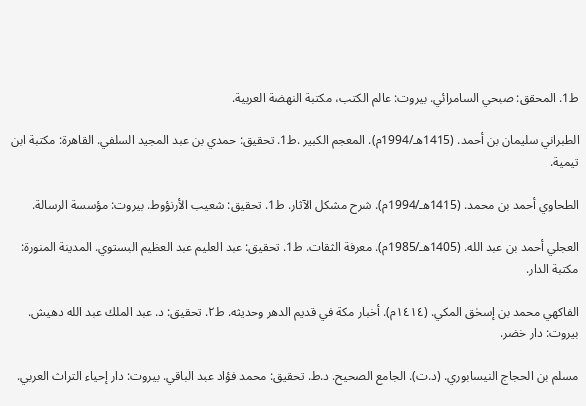ط1. المحقق: صبحي السامرائي. بيروت: عالم الكتب، مكتبة النهضة العربية.

الطبراني سليمان بن أحمد. (1415هـ/1994م). المعجم الكبير .ط1. تحقيق: حمدي بن عبد المجيد السلفي. القاهرة: مكتبة ابن تيمية.

الطحاوي أحمد بن محمد. (1415هـ/1994م). شرح مشكل الآثار. ط1. تحقيق: شعيب الأرنؤوط. بیروت: مؤسسة الرسالة.

العجلي أحمد بن عبد الله. (1405هـ/1985م). معرفة الثقات. ط1. تحقيق: عبد العليم عبد العظيم البستوي. المدينة المنورة: مكتبة الدار.

الفاكهي محمد بن إسحٰق المكي. (۱٤۱٤م). أخبار مكة في قديم الدهر وحديثه. ط۲. تحقيق: د. عبد الملك عبد الله دهيش. بيروت: دار خضر.

مسلم بن الحجاج النيسابوري. (د.ت). الجامع الصحيح. د.ط. تحقيق: محمد فؤاد عبد الباقي. بيروت: دار إحياء التراث العربي.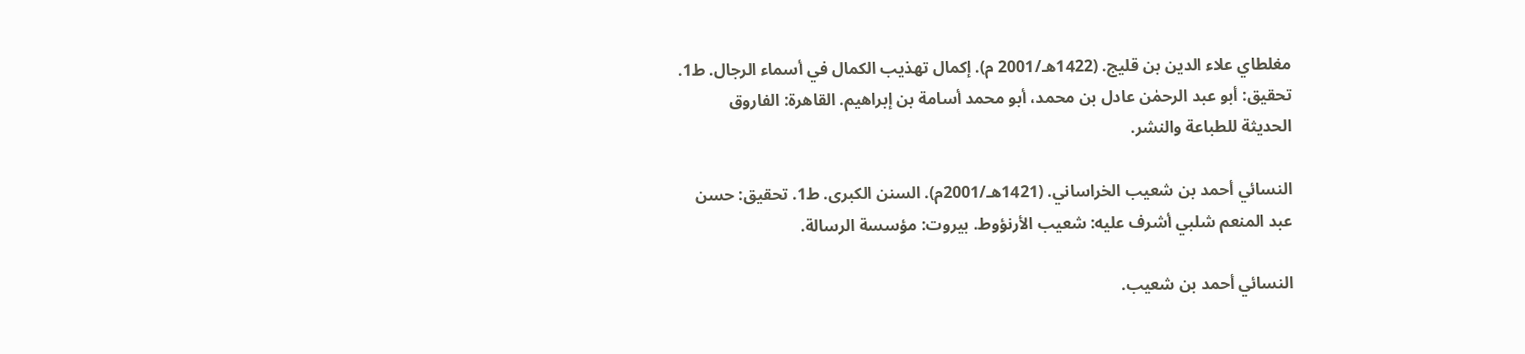مغلطاي علاء الدين بن قليج. (1422هـ/2001 م). إكمال تهذيب الكمال في أسماء الرجال. ط1. تحقيق: أبو عبد الرحمٰن عادل بن محمد، أبو محمد أسامة بن إبراهيم. القاهرة: الفاروق الحديثة للطباعة والنشر.

النسائي أحمد بن شعيب الخراساني. (1421هـ/2001م). السنن الكبرى. ط1. تحقيق: حسن عبد المنعم شلبي أشرف عليه: شعيب الأرنؤوط. بيروت: مؤسسة الرسالة.

النسائي أحمد بن شعیب.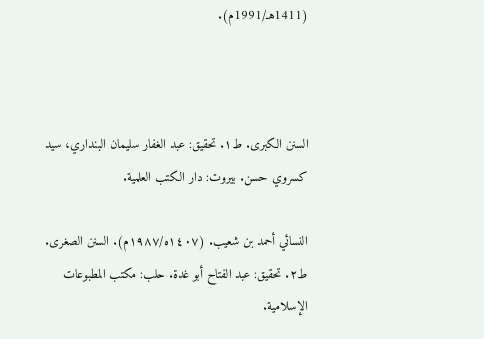(1411هـ/1991م).



السنن الکبری. ط۱. تحقیق: عبد الغفار سلیمان البنداري، سید کسروي حسن. بیروت: دار الکتب العلمیة.

النسائي أحمد بن شعيب. (۱٤۰۷ه/۱۹۸۷م). السنن الصغری. ط۲. تحقيق: عبد الفتاح أبو غدة. حلب: مکتب المطبوعات الإسلامية.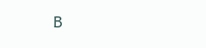B